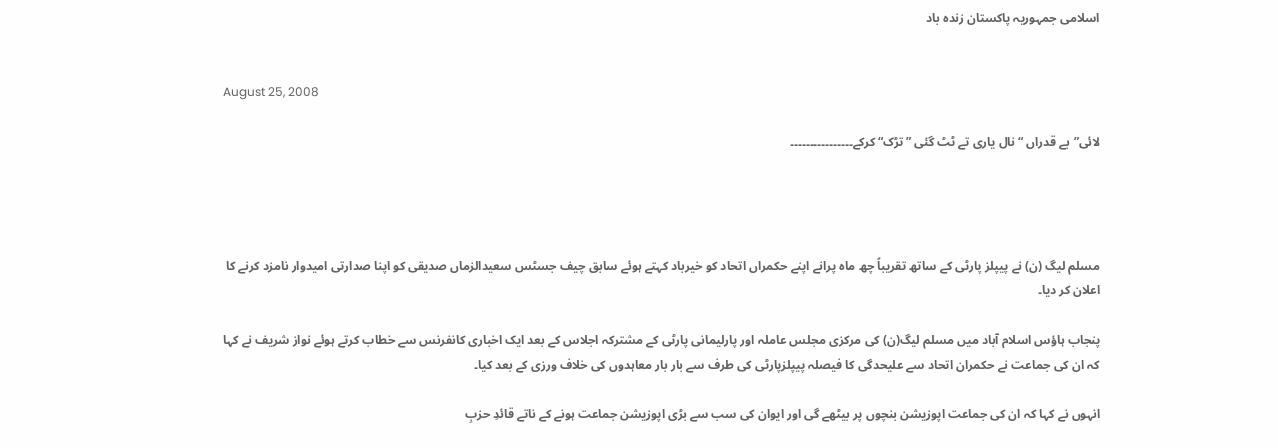اسلامی جمہوریہ پاکستان زندہ باد


August 25, 2008

لائی”بے قدراں “ نال یاری تے ٹٹ گئی ”تڑک“ کرکے۔۔۔۔۔۔۔۔۔۔۔۔۔۔۔۔




مسلم لیگ (ن) نے پیپلز پارٹی کے ساتھ تقریباً چھ ماہ پرانے اپنے حکمراں اتحاد کو خیرباد کہتے ہوئے سابق چیف جسٹس سعیدالزماں صدیقی کو اپنا صدارتی امیدوار نامزد کرنے کا اعلان کر دیا۔

پنجاب ہاؤس اسلام آباد میں مسلم لیگ(ن) کی مرکزی مجلس عاملہ اور پارلیمانی پارٹی کے مشترکہ اجلاس کے بعد ایک اخباری کانفرنس سے خطاب کرتے ہوئے نواز شریف نے کہا کہ ان کی جماعت نے حکمران اتحاد سے علیحدگی کا فیصلہ پیپلزپارٹی کی طرف سے بار بار معاہدوں کی خلاف ورزی کے بعد کیا۔

انہوں نے کہا کہ ان کی جماعت اپوزیشن بنچوں پر بیٹھے گی اور ایوان کی سب سے بڑی اپوزیشن جماعت ہونے کے ناتے قائدِ حزبِ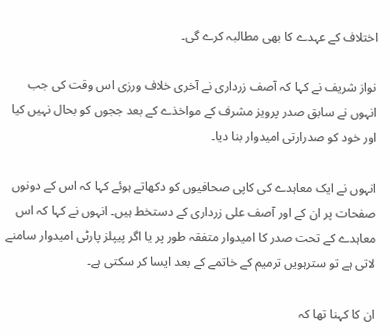اختلاف کے عہدے کا بھی مطالبہ کرے گی۔

نواز شریف نے کہا کہ آصف زرداری نے آخری خلاف ورزی اس وقت کی جب انہوں نے سابق صدر پرویز مشرف کے مواخذے کے بعد ججوں کو بحال نہیں کیا اور خود کو صدرارتی امیدوار بنا دیا۔

انہوں نے ایک معاہدے کی کاپی صحافیوں کو دکھاتے ہوئے کہا کہ اس کے دونوں صفحات پر ان کے اور آصف علی زرداری کے دستخط ہیں۔ انہوں نے کہا کہ اس معاہدے کے تحت صدر کا امیدوار متفقہ طور پر یا اگر پیپلز پارٹی امیدوار سامنے لاتی ہے تو سترہویں ترمیم کے خاتمے کے بعد ایسا کر سکتی ہے۔

ان کا کہنا تھا کہ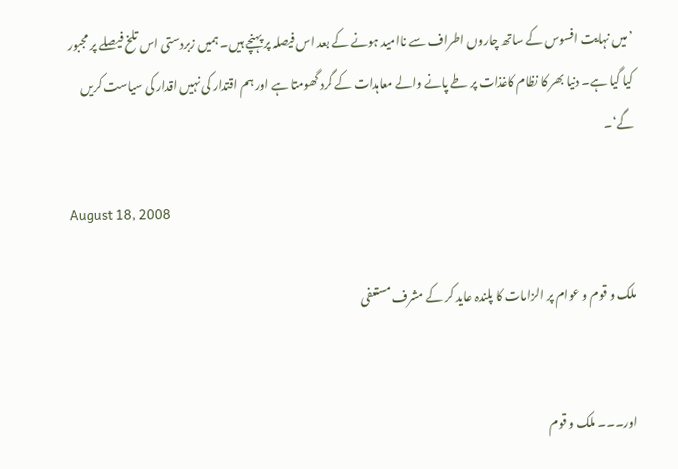’میں نہایت افسوس کے ساتھ چاروں اطراف سے ناامید ہونے کے بعد اس فیصلہ پر پہنچے ہیں۔ ہمیں زبردستی اس تلخ فیصلے پر مجبور کیا گیا ہے۔ دنیا بھر کا نظام کاغذات پر طے پانے والے معاہدات کے گرد گھومتا ہے اور ہم اقتدار کی نہیں اقدار کی سیاست کریں گے‘۔

August 18, 2008

ملک و قوم و عوام پر الزامات کا پلندہ عاید کر کے مشرف مستعفی


اور۔۔۔ ملک و قوم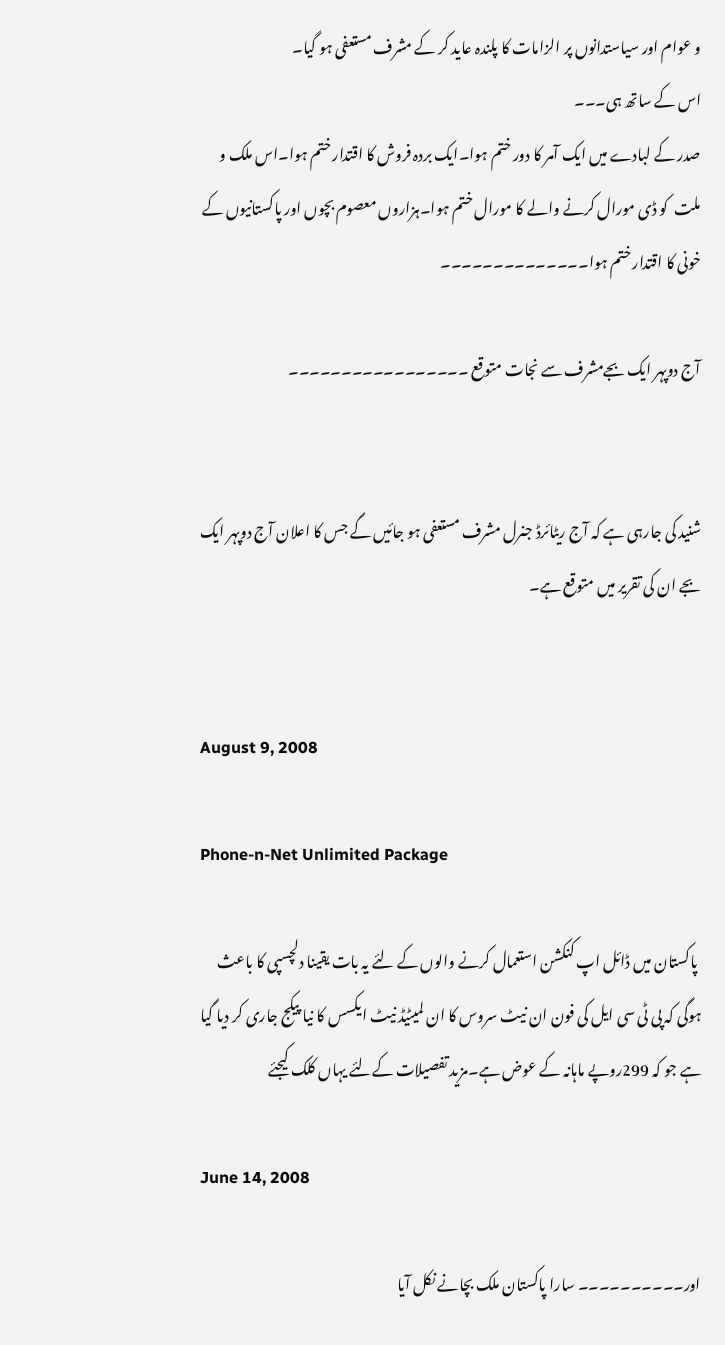و عوام اور سیاستدانوں پر الزامات کا پلندہ عاید کر کے مشرف مستعفی ہو گیا۔
اس کے ساتھ ہی۔۔۔
صدر کے لبادے میں ایک آمر کا دور ختم ہوا۔ایک بردہ فروش کا اقتدار ختم ہوا۔اس ملک و ملت  کو ڈی مورال کرنے والے کا مورال ختم ہوا۔ہزاروں معصوم بچوں اور پاکستانیوں کے خونی کا اقتدار ختم ہوا۔۔۔۔۔۔۔۔۔۔۔۔۔۔

آج دوپہر ایک بجےمشرف سے نجات متوقع ۔۔۔۔۔۔۔۔۔۔۔۔۔۔۔۔۔


شنید کی جارہی ہے کہ آج ریٹائرڈ جنرل مشرف مستعفی ہو جائیں گے جس کا اعلان آج دوپہر ایک بجے ان کی تقریر میں متوقع ہے۔


August 9, 2008

Phone-n-Net Unlimited Package

 پاکستان میں ڈائل اپ کنکشن استعمال کرنے والوں کے لئے یہ بات یقینا دلچسپی کا باعث ہوگی کہ پی ٹی سی ایل کی فون ان نیٹ سروس کا ان لمیٹیڈ نیٹ ایکسس کا نیا پیکج جاری کر دیا گیا ہے جو کہ 299روپے ماہانہ کے عوض ہے۔مزید تفصیلات کےلئے یہاں کلک کیجئے

June 14, 2008

اور۔۔۔۔۔۔۔۔۔۔ سارا پاکستان ملک بچانے نکل آیا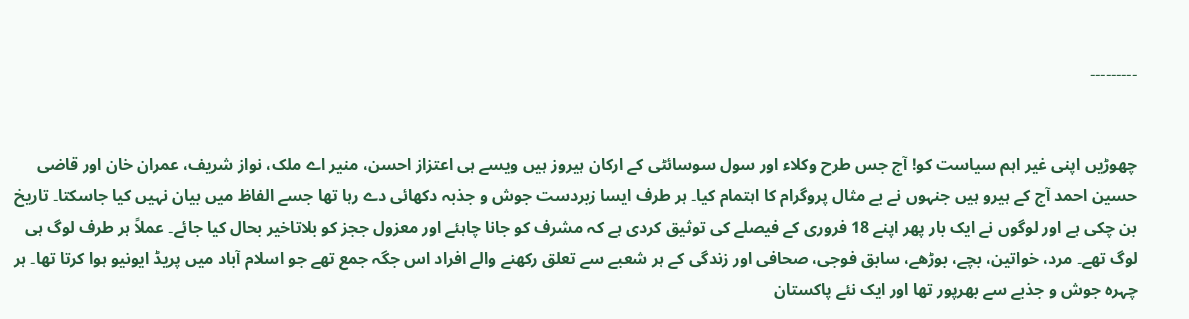۔۔۔۔۔۔۔۔۔


چھوڑیں اپنی غیر اہم سیاست کو! آج جس طرح وکلاء اور سول سوسائٹی کے ارکان ہیروز ہیں ویسے ہی اعتزاز احسن، منیر اے ملک، نواز شریف، عمران خان اور قاضی حسین احمد آج کے ہیرو ہیں جنہوں نے بے مثال پروگرام کا اہتمام کیا۔ ہر طرف ایسا زبردست جوش و جذبہ دکھائی دے رہا تھا جسے الفاظ میں بیان نہیں کیا جاسکتا۔ تاریخ بن چکی ہے اور لوگوں نے ایک بار پھر اپنے 18 فروری کے فیصلے کی توثیق کردی ہے کہ مشرف کو جانا چاہئے اور معزول ججز کو بلاتاخیر بحال کیا جائے۔ عملاً ہر طرف لوگ ہی لوگ تھے۔ مرد، خواتین، بچے، بوڑھے، سابق فوجی، صحافی اور زندگی کے ہر شعبے سے تعلق رکھنے والے افراد اس جگہ جمع تھے جو اسلام آباد میں پریڈ ایونیو ہوا کرتا تھا۔ ہر چہرہ جوش و جذبے سے بھرپور تھا اور ایک نئے پاکستان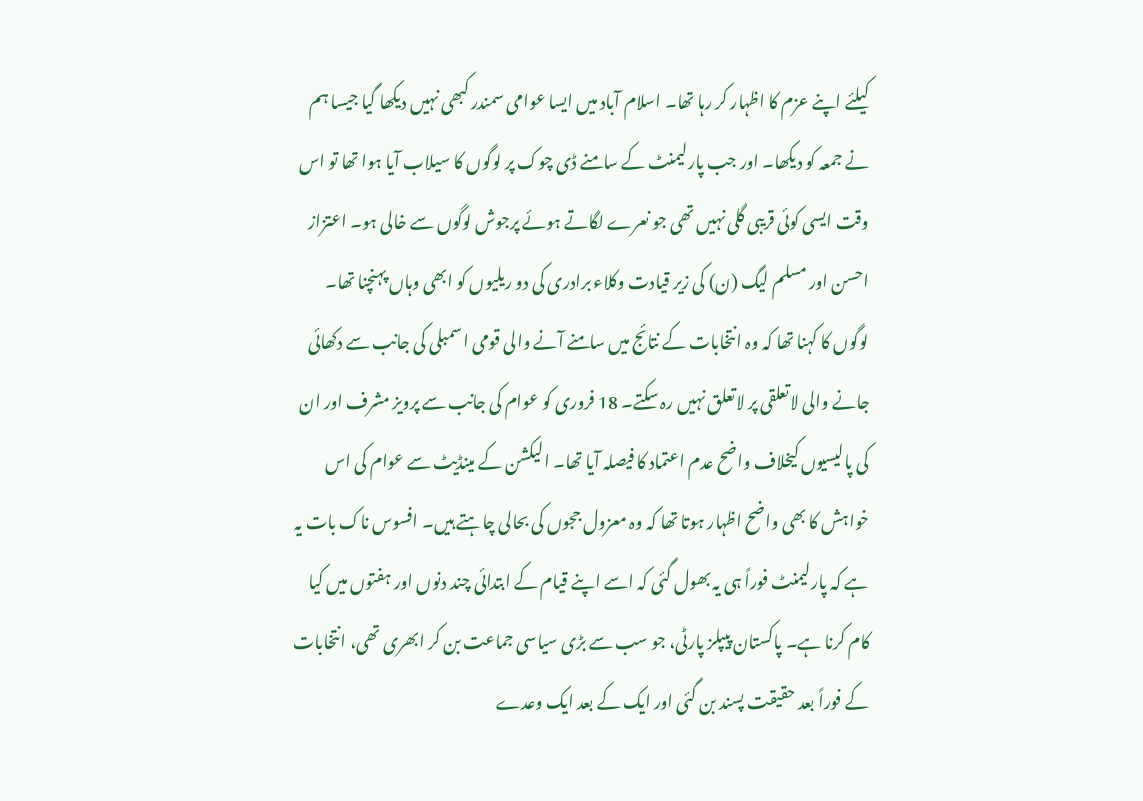کیلئے اپنے عزم کا اظہار کر رہا تھا۔ اسلام آباد میں ایسا عوامی سمندر کبھی نہیں دیکھا گیا جیسا ہم نے جمعہ کو دیکھا۔ اور جب پارلیمنٹ کے سامنے ڈی چوک پر لوگوں کا سیلاب آیا ہوا تھا تو اس وقت ایسی کوئی قریبی گلی نہیں تھی جو نعرے لگاتے ہوئے پرجوش لوگوں سے خالی ہو۔ اعتزاز احسن اور مسلم لیگ (ن) کی زیر قیادت وکلاء برادری کی دو ریلیوں کو ابھی وہاں پہنچنا تھا۔ لوگوں کا کہنا تھا کہ وہ انتخابات کے نتائج میں سامنے آنے والی قومی اسمبلی کی جانب سے دکھائی جانے والی لاتعلقی پر لاتعلق نہیں رہ سکتے۔ 18 فروری کو عوام کی جانب سے پرویز مشرف اور ان کی پالیسیوں کیخلاف واضح عدم اعتماد کا فیصلہ آیا تھا۔ الیکشن کے مینڈیٹ سے عوام کی اس خواہش کا بھی واضح اظہار ہوتا تھا کہ وہ معزول ججوں کی بحالی چاہتے ہیں۔ افسوس ناک بات یہ ہے کہ پارلیمنٹ فوراً ہی یہ بھول گئی کہ اسے اپنے قیام کے ابتدائی چند دنوں اور ہفتوں میں کیا کام کرنا ہے۔ پاکستان پیپلز پارٹی، جو سب سے بڑی سیاسی جماعت بن کر ابھری تھی، انتخابات کے فوراً بعد حقیقت پسند بن گئی اور ایک کے بعد ایک وعدے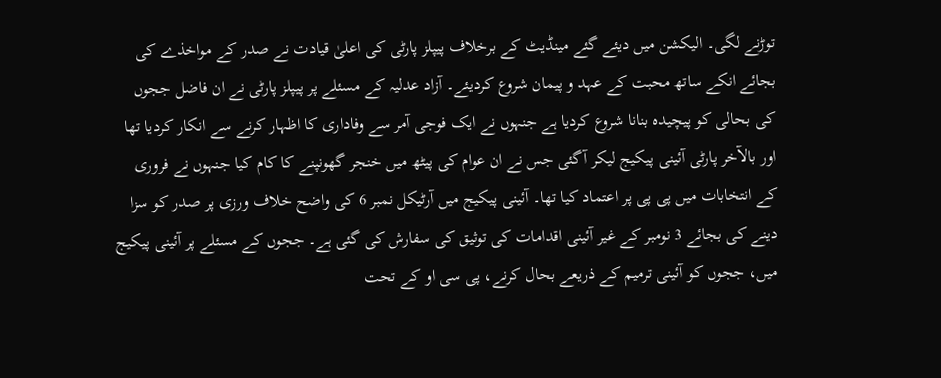توڑنے لگی۔ الیکشن میں دیئے گئے مینڈیٹ کے برخلاف پیپلز پارٹی کی اعلیٰ قیادت نے صدر کے مواخذے کی بجائے انکے ساتھ محبت کے عہد و پیمان شروع کردیئے۔ آزاد عدلیہ کے مسئلے پر پیپلز پارٹی نے ان فاضل ججوں کی بحالی کو پیچیدہ بنانا شروع کردیا ہے جنہوں نے ایک فوجی آمر سے وفاداری کا اظہار کرنے سے انکار کردیا تھا اور بالآخر پارٹی آئینی پیکیج لیکر آگئی جس نے ان عوام کی پیٹھ میں خنجر گھونپنے کا کام کیا جنہوں نے فروری کے انتخابات میں پی پی پر اعتماد کیا تھا۔ آئینی پیکیج میں آرٹیکل نمبر 6 کی واضح خلاف ورزی پر صدر کو سزا دینے کی بجائے 3 نومبر کے غیر آئینی اقدامات کی توثیق کی سفارش کی گئی ہے۔ ججوں کے مسئلے پر آئینی پیکیج میں، ججوں کو آئینی ترمیم کے ذریعے بحال کرنے، پی سی او کے تحت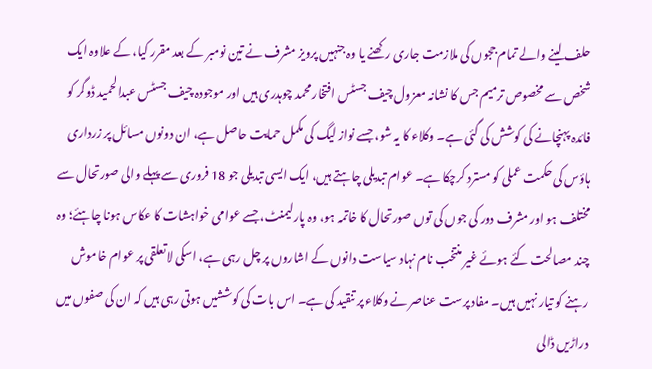حلف لینے والے تمام ججوں کی ملازمت جاری رکھنے یا وہ جنہیں پرویز مشرف نے تین نومبر کے بعد مقرر کیا، کے علاوہ ایک شخص سے مخصوص ترمیم جس کا نشانہ معزول چیف جسٹس افتخار محمد چوہدری ہیں اور موجودہ چیف جسٹس عبدالحمید ڈوگر کو فائدہ پہنچانے کی کوشش کی گئی ہے۔ وکلاء کا یہ شو، جسے نواز لیگ کی مکمل حمایت حاصل ہے، ان دونوں مسائل پر زرداری ہاؤس کی حکمت عملی کو مسترد کرچکا ہے۔ عوام تبدیلی چاہتے ہیں، ایک ایسی تبدیلی جو 18 فروری سے پہلے والی صورتحال سے مختلف ہو اور مشرف دور کی جوں کی توں صورتحال کا خاتمہ ہو، وہ پارلیمنٹ، جسے عوامی خواہشات کا عکاس ہونا چاہئے؛ وہ چند مصالحت کئے ہوئے غیر منتخب نام نہاد سیاست دانوں کے اشاروں پر چل رہی ہے، اسکی لاتعلقی پر عوام خاموش رہنے کو تیار نہیں ہیں۔ مفاد پرست عناصر نے وکلاء پر تنقید کی ہے۔ اس بات کی کوششیں ہوتی رہی ہیں کہ ان کی صفوں میں دراڑیں ڈالی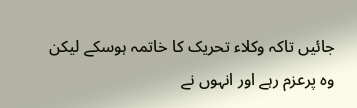جائیں تاکہ وکلاء تحریک کا خاتمہ ہوسکے لیکن وہ پرعزم رہے اور انہوں نے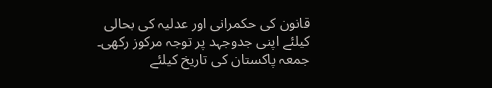قانون کی حکمرانی اور عدلیہ کی بحالی کیلئے اپنی جدوجہد پر توجہ مرکوز رکھی۔ جمعہ پاکستان کی تاریخ کیلئے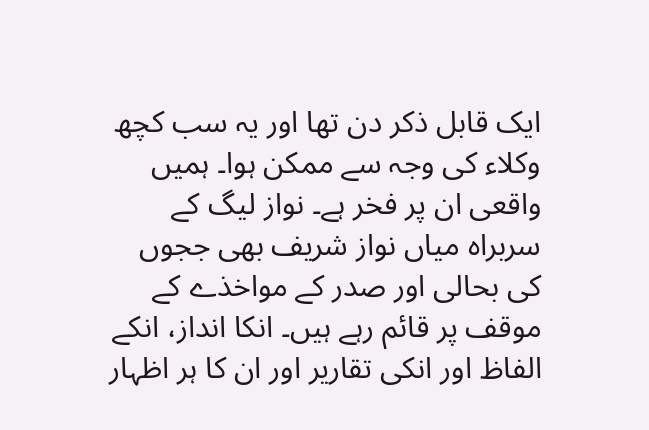ایک قابل ذکر دن تھا اور یہ سب کچھ وکلاء کی وجہ سے ممکن ہوا۔ ہمیں واقعی ان پر فخر ہے۔ نواز لیگ کے سربراہ میاں نواز شریف بھی ججوں کی بحالی اور صدر کے مواخذے کے موقف پر قائم رہے ہیں۔ انکا انداز، انکے الفاظ اور انکی تقاریر اور ان کا ہر اظہار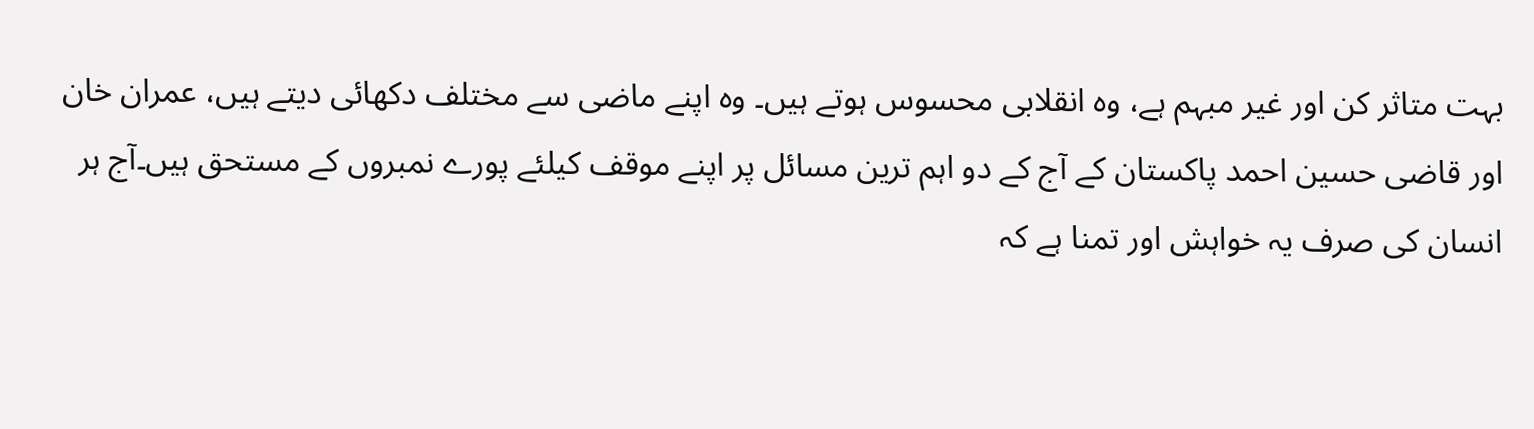بہت متاثر کن اور غیر مبہم ہے، وہ انقلابی محسوس ہوتے ہیں۔ وہ اپنے ماضی سے مختلف دکھائی دیتے ہیں، عمران خان اور قاضی حسین احمد پاکستان کے آج کے دو اہم ترین مسائل پر اپنے موقف کیلئے پورے نمبروں کے مستحق ہیں۔آج ہر انسان کی صرف یہ خواہش اور تمنا ہے کہ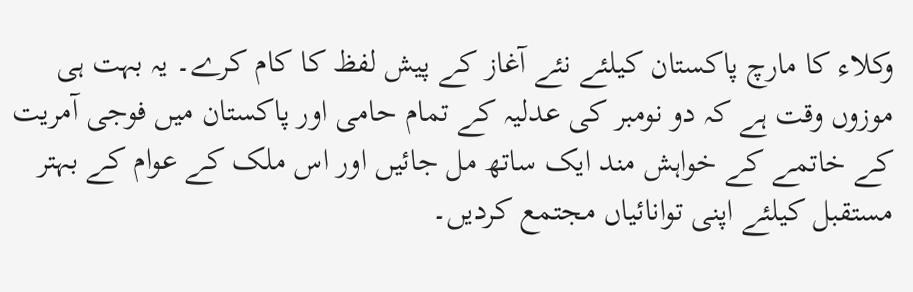وکلاء کا مارچ پاکستان کیلئے نئے آغاز کے پیش لفظ کا کام کرے۔ یہ بہت ہی موزوں وقت ہے کہ دو نومبر کی عدلیہ کے تمام حامی اور پاکستان میں فوجی آمریت کے خاتمے کے خواہش مند ایک ساتھ مل جائیں اور اس ملک کے عوام کے بہتر مستقبل کیلئے اپنی توانائیاں مجتمع کردیں۔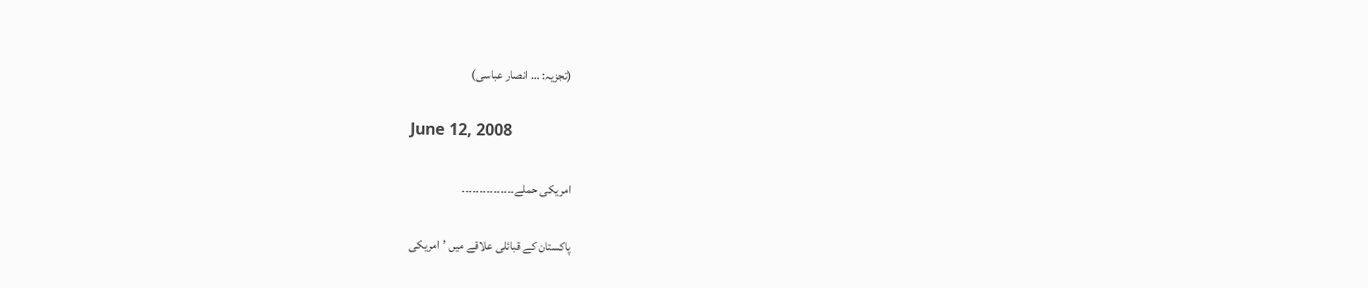(تجزیہ: … انصار عباسی)

June 12, 2008

امریکی حملے۔۔۔۔۔۔۔۔۔۔۔۔۔۔۔

پاکستان کے قبائلی علاقے میں ’امریکی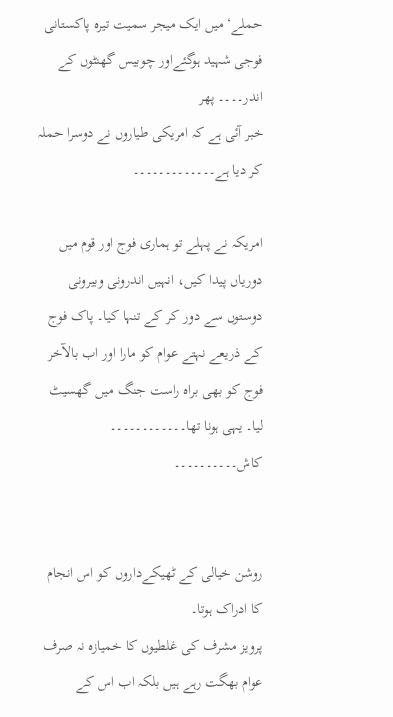حملے‘ میں ایک میجر سمیت تیرہ پاکستانی فوجی شہید ہوگئےاور چوبیس گھنٹوں کے اندر۔۔۔۔ پھر
خبر آئی ہے کہ امریکی طیاروں نے دوسرا حملہ کر دیا ہے۔۔۔۔۔۔۔۔۔۔۔۔۔

امریکہ نے پہلے تو ہماری فوج اور قوم میں دوریاں پیدا کیں، انہیں اندرونی وبیرونی دوستوں سے دور کر کے تنہا کیا۔ پاک فوج کے ذریعے نہتے عوام کو مارا اور اب بالآخر فوج کو بھی براہ راست جنگ میں گھسیٹ لیا۔ یہی ہونا تھا۔۔۔۔۔۔۔۔۔۔۔۔
کاش۔۔۔۔۔۔۔۔۔۔


روشن خیالی کے ٹھیکےداروں کو اس انجام کا ادراک ہوتا۔
پرویز مشرف کی غلطیوں کا خمیازہ نہ صرف عوام بھگت رہے ہیں بلکہ اب اس کے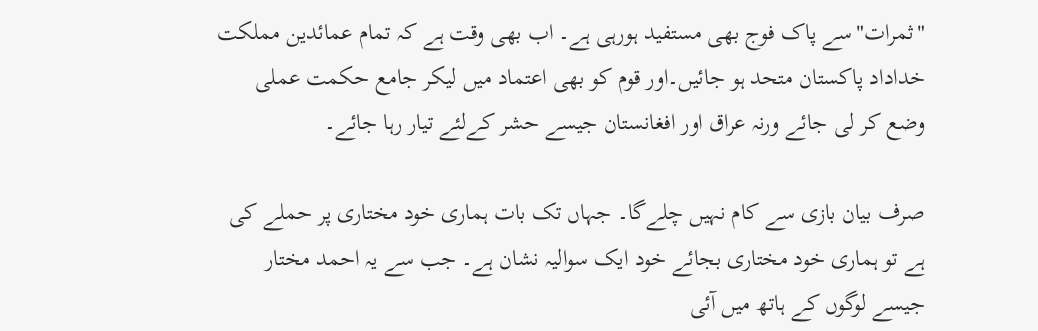"ثمرات"سے پاک فوج بھی مستفید ہورہی ہے۔ اب بھی وقت ہے کہ تمام عمائدین مملکت خداداد پاکستان متحد ہو جائیں۔اور قوم کو بھی اعتماد میں لیکر جامع حکمت عملی وضع کر لی جائے ورنہ عراق اور افغانستان جیسے حشر کےلئے تیار رہا جائے۔

صرف بیان بازی سے کام نہیں چلےگا۔ جہاں تک بات ہماری خود مختاری پر حملے کی ہے تو ہماری خود مختاری بجائے خود ایک سوالیہ نشان ہے۔ جب سے یہ احمد مختار جیسے لوگوں کے ہاتھ میں آئی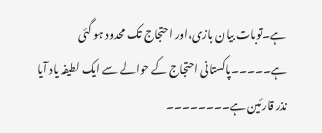ہے۔توبات بیان بازی،اور احتجاج تک محدود ہو گئی ہے۔۔۔۔۔پاکستانی احتجاج کے حوالے سے ایک لطیفہ یاد آیا نذر قارئین ہے۔۔۔۔۔۔۔۔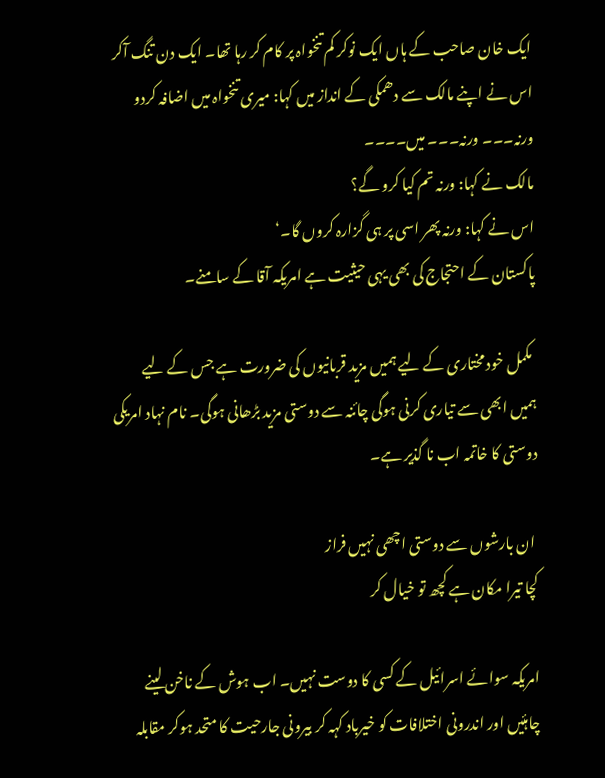ایک خان صاحب کے ہاں ایک نوکر کم تنخواہ پر کام کر رہا تھا۔ ایک دن تنگ آکر اس نے اپنے مالک سے دھمکی کے انداز میں کہا: میری تنخواہ میں اضافہ کردو  ورنہ۔۔۔ ورنہ۔۔۔ میں۔۔۔۔
مالک نے کہا: ورنہ تم کیا کرو گے؟
اس نے کہا: ورنہ پھر اسی پر ہی گزارہ کروں گا۔‘
پاکستان کے احتجاج کی بھی یہی حیثیت ہے امریکہ آقا کے سامنے۔

 مکمل خود مختاری کے لیے ہمیں مزید قربانیوں کی ضرورت ہے جس کے لیے ہمیں ابھی سے تیاری کرنی ہوگی چائنہ سے دوستی مزید بڑھانی ہوگی۔ نام نہاد امریکی دوستی کا خاتمہ اب نا گذیر ہے۔

 ان بارشوں سے دوستی اچھی نہیں فراز
کچا تیرا مکان ہے کچھ تو خیال کر

امریکہ سوائے اسرائیل کے کسی کا دوست نہیں۔ اب ہوش کے ناخن لینے چاہئیں اور اندرونی اختلافات کو خیرباد کہہ کر بیرونی جارحیت کا متحد ہوکر مقابلہ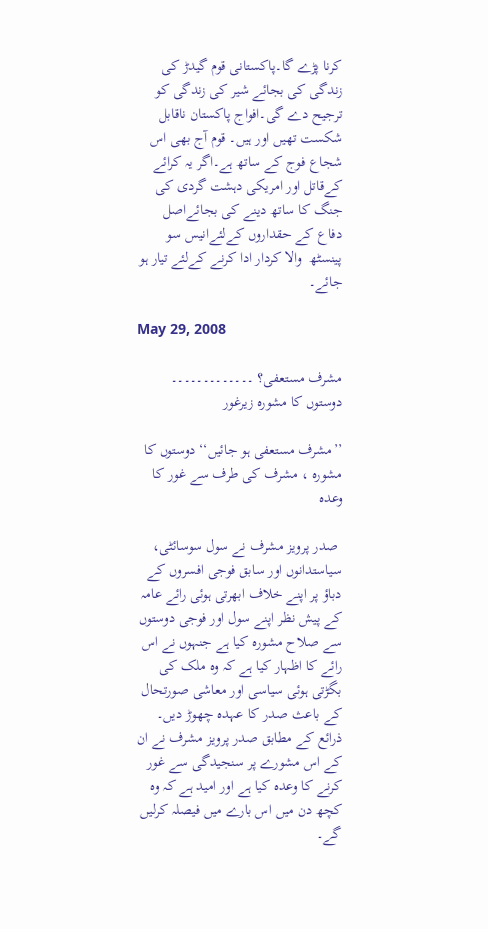کرنا پڑے گا۔پاکستانی قوم گیدڑ کی زندگی کی بجائے شیر کی زندگی کو ترجیح دے گی۔افواج پاکستان ناقابل شکست تھیں اور ہیں۔ قوم آج بھی اس شجاع فوج کے ساتھ ہے۔اگر یہ کرائے کےقاتل اور امریکی دہشت گردی کی جنگ کا ساتھ دینے کی بجائےاصل دفاع کے حقداروں کےلئےانیس سو پینسٹھ  والا کردار ادا کرنے کےلئے تیار ہو جائے۔

May 29, 2008

مشرف مستعفی؟ ۔۔۔۔۔۔۔۔۔۔۔۔۔ دوستوں کا مشورہ زیرغور

’’مشرف مستعفی ہو جائیں‘‘ دوستوں کا مشورہ ، مشرف کی طرف سے غور کا وعدہ

 صدر پرویز مشرف نے سول سوسائٹی، سیاستدانوں اور سابق فوجی افسروں کے دباؤ پر اپنے خلاف ابھرتی ہوئی رائے عامہ کے پیش نظر اپنے سول اور فوجی دوستوں سے صلاح مشورہ کیا ہے جنہوں نے اس رائے کا اظہار کیا ہے کہ وہ ملک کی بگڑتی ہوئی سیاسی اور معاشی صورتحال کے باعث صدر کا عہدہ چھوڑ دیں۔ ذرائع کے مطابق صدر پرویز مشرف نے ان کے اس مشورے پر سنجیدگی سے غور کرنے کا وعدہ کیا ہے اور امید ہے کہ وہ کچھ دن میں اس بارے میں فیصلہ کرلیں گے۔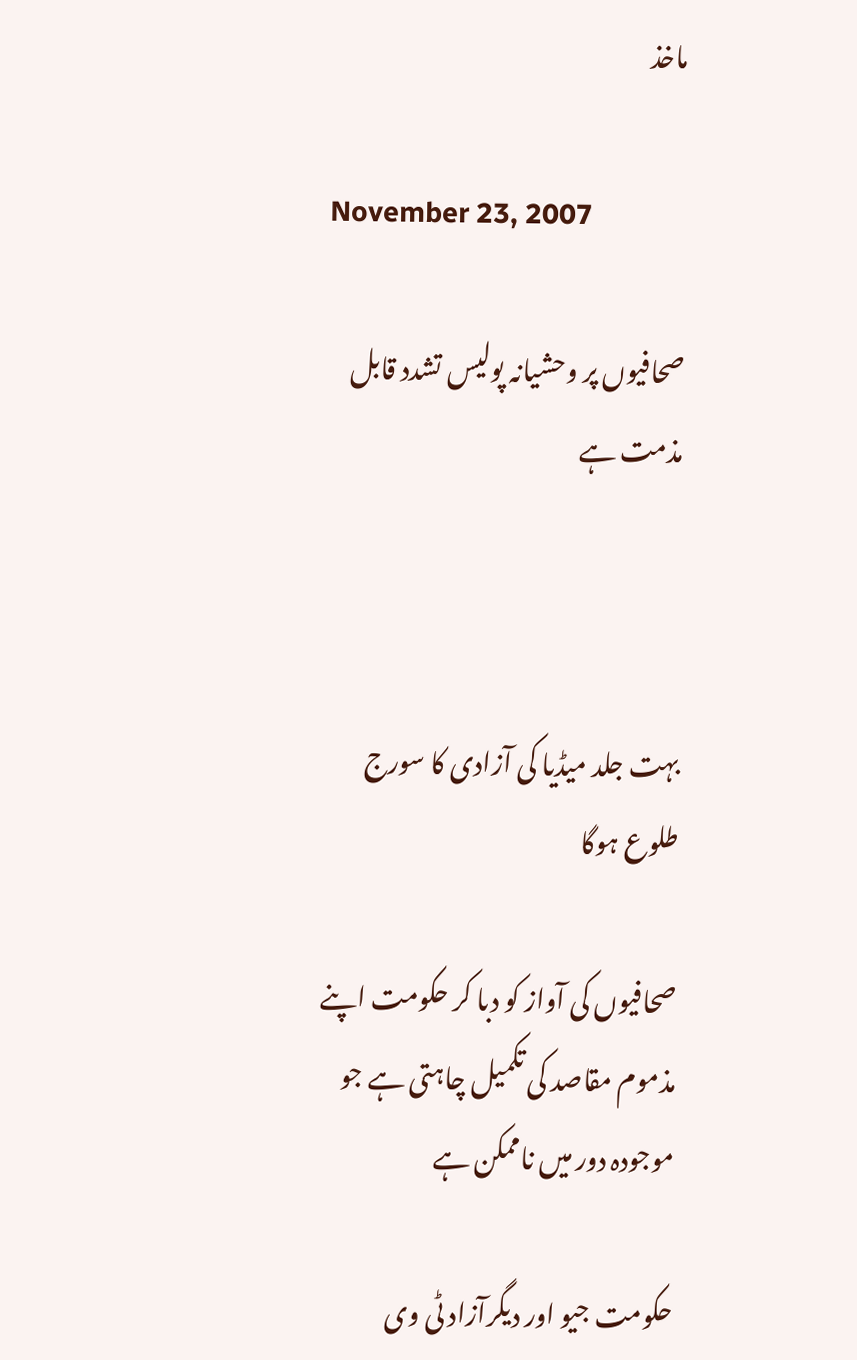ماخذ

November 23, 2007

صحافیوں پر وحشیانہ پولیس تشدد قابل مذمت ہے



بہت جلد میڈیا کی آزادی کا سورج
طلوع ہوگا

صحافیوں کی آواز کو دبا کر حکومت اپنے مذموم مقاصد کی تکمیل چاہتی ہے جو موجودہ دور میں ناممکن ہے

حکومت جیو اور دیگرآزاد ٹی وی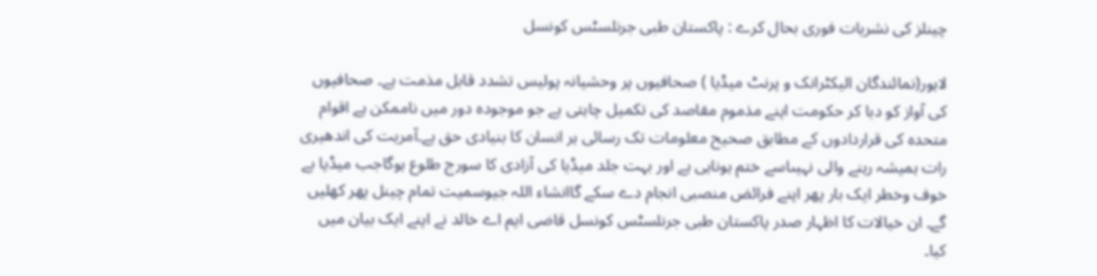چینلز کی نشریات فوری بحال کرے : پاکستان طبی جرنلسٹس کونسل

لاہور(نمائندگان الیکٹرانک و پرنٹ میڈیا ) صحافیوں پر وحشیانہ پولیس تشدد قابل مذمت ہے۔ صحافیوں کی آواز کو دبا کر حکومت اپنے مذموم مقاصد کی تکمیل چاہتی ہے جو موجودہ دور میں ناممکن ہے اقوام متحدہ کی قراردادوں کے مطابق صحیح معلومات تک رسائی ہر انسان کا بنیادی حق ہے۔آمریت کی اندھیری رات ہمیشہ رہنے والی نہیںاسے ختم ہوناہی ہے اور بہت جلد میڈیا کی آزادی کا سورج طلوع ہوگاجب میڈیا بے خوف وخطر ایک بار پھر اپنے فرائض منصبی انجام دے سکے گاانشاء اللہ جیوسمیت تمام چینل پھر کھلیں گے۔ ان خیالات کا اظہار صدر پاکستان طبی جرنلسٹس کونسل قاضی ایم اے خالد نے اپنے ایک بیان میں  کیا۔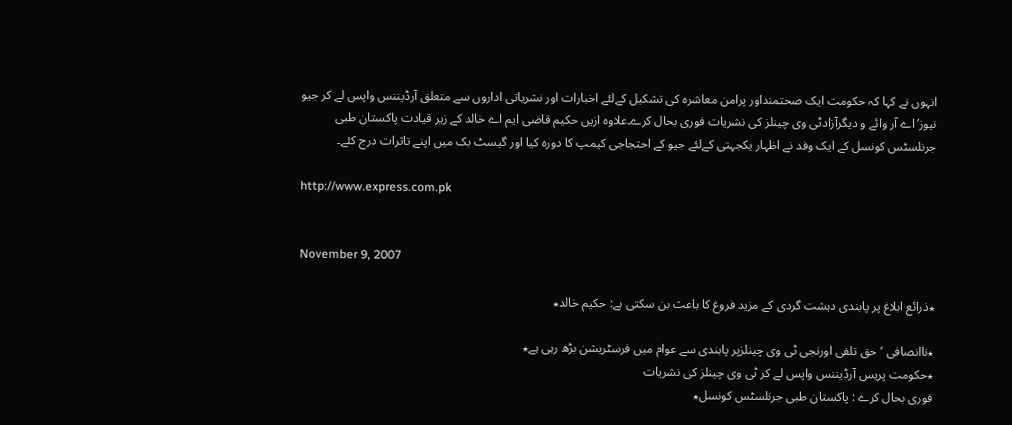انہوں نے کہا کہ حکومت ایک صحتمنداور پرامن معاشرہ کی تشکیل کےلئے اخبارات اور نشریاتی اداروں سے متعلق آرڈیننس واپس لے کر جیو نیوز’اے آر وائے و دیگرآزادٹی وی چینلز کی نشریات فوری بحال کرے۔علاوہ ازیں حکیم قاضی ایم اے خالد کے زیر قیادت پاکستان طبی جرنلسٹس کونسل کے ایک وفد نے اظہار یکجہتی کےلئے جیو کے احتجاجی کیمپ کا دورہ کیا اور گیسٹ بک میں اپنے تاثرات درج کئے۔

http://www.express.com.pk


November 9, 2007

٭ذرائع ابلاغ پر پابندی دہشت گردی کے مزید فروغ کا باعث بن سکتی ہے: حکیم خالد٭

٭ناانصافی ‘حق تلفی اورنجی ٹی وی چینلزپر پابندی سے عوام میں فرسٹریشن بڑھ رہی ہے٭
٭حکومت پریس آرڈیننس واپس لے کر ٹی وی چینلز کی نشریات
فوری بحال کرے : پاکستان طبی جرنلسٹس کونسل٭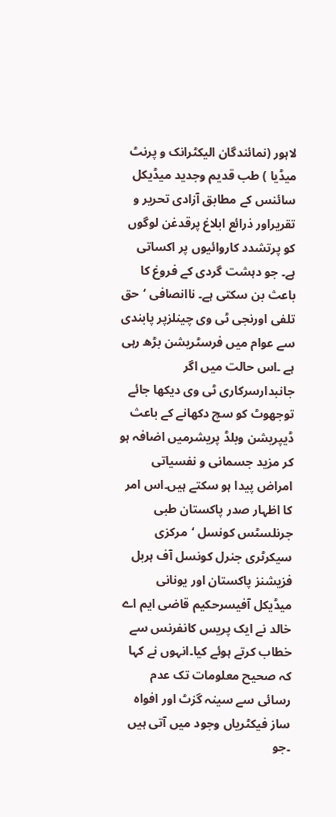لاہور (نمائندگان الیکٹرانک و پرنٹ میڈیا ) طب قدیم وجدید میڈیکل سائنس کے مطابق آزادی تحریر و تقریراور ذرائع ابلاغ پرقدغن لوگوں کو پرتشدد کاروائیوں پر اکساتی ہے۔ جو دہشت گردی کے فروغ کا باعث بن سکتی ہے۔ ناانصافی ‘حق تلفی اورنجی ٹی وی چینلزپر پابندی سے عوام میں فرسٹریشن بڑھ رہی ہے ۔اس حالت میں اگر جانبدارسرکاری ٹی وی دیکھا جائے توجھوٹ کو سچ دکھانے کے باعث ڈیپریشن وبلڈ پریشرمیں اضافہ ہو کر مزید جسمانی و نفسیاتی امراض پیدا ہو سکتے ہیں۔اس امر کا اظہار صدر پاکستان طبی جرنلسٹس کونسل ‘مرکزی سیکرٹری جنرل کونسل آف ہربل فزیشنز پاکستان اور یونانی میڈیکل آفیسرحکیم قاضی ایم اے خالد نے ایک پریس کانفرنس سے خطاب کرتے ہوئے کیا۔انہوں نے کہا کہ صحیح معلومات تک عدم رسائی سے سینہ گزٹ اور افواہ ساز فیکٹریاں وجود میں آتی ہیں ۔جو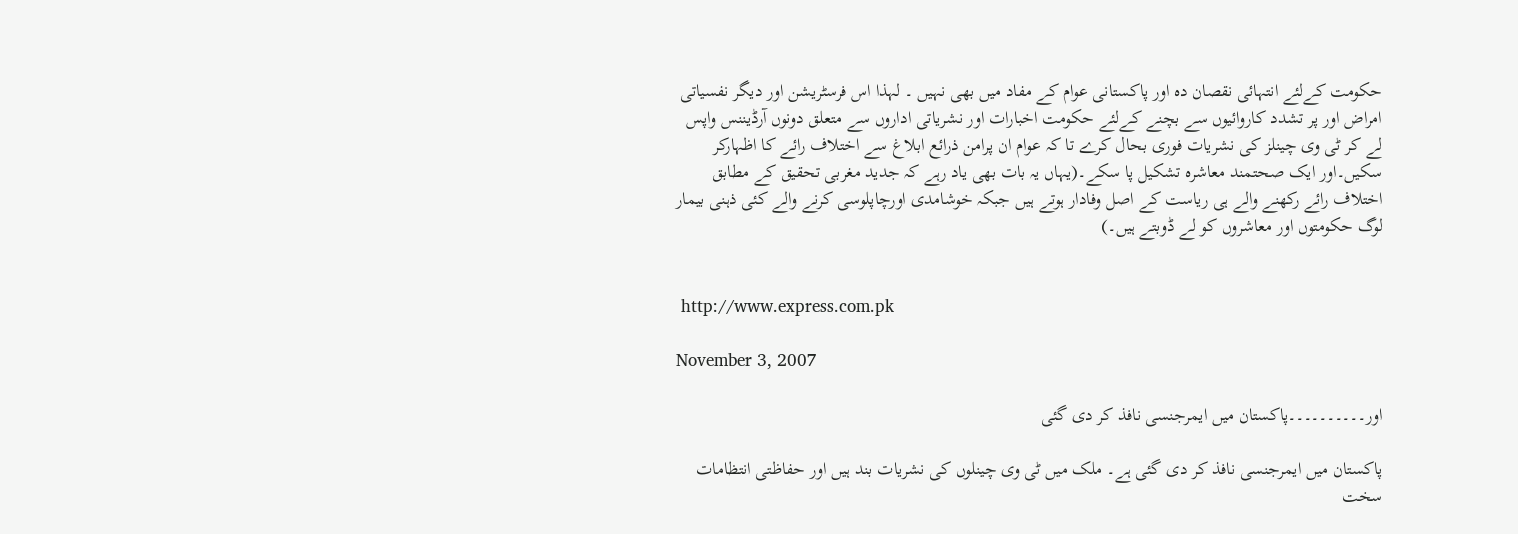حکومت کےلئے انتہائی نقصان دہ اور پاکستانی عوام کے مفاد میں بھی نہیں ۔ لہذا اس فرسٹریشن اور دیگر نفسیاتی امراض اور پر تشدد کاروائیوں سے بچنے کےلئے حکومت اخبارات اور نشریاتی اداروں سے متعلق دونوں آرڈیننس واپس لے کر ٹی وی چینلز کی نشریات فوری بحال کرے تا کہ عوام ان پرامن ذرائع ابلاغ سے اختلاف رائے کا اظہارکر سکیں۔اور ایک صحتمند معاشرہ تشکیل پا سکے۔(یہاں یہ بات بھی یاد رہے کہ جدید مغربی تحقیق کے مطابق اختلاف رائے رکھنے والے ہی ریاست کے اصل وفادار ہوتے ہیں جبکہ خوشامدی اورچاپلوسی کرنے والے کئی ذہنی بیمار لوگ حکومتوں اور معاشروں کو لے ڈوبتے ہیں۔)


 http://www.express.com.pk

November 3, 2007

اور۔۔۔۔۔۔۔۔۔۔پاکستان میں ایمرجنسی نافذ کر دی گئی

پاکستان میں ایمرجنسی نافذ کر دی گئی ہے۔ ملک میں ٹی وی چینلوں کی نشریات بند ہیں اور حفاظتی انتظامات سخت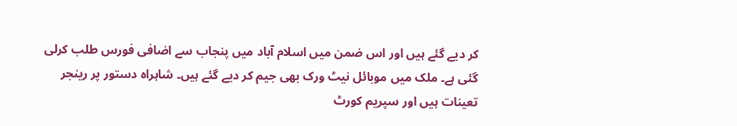کر دیے گئے ہیں اور اس ضمن میں اسلام آباد میں پنجاب سے اضافی فورس طلب کرلی گئی ہے۔ ملک میں موبائل نیٹ ورک بھی جیم کر دیے گئے ہیں۔ شاہراہ دستور پر رینجر تعینات ہیں اور سپریم کورٹ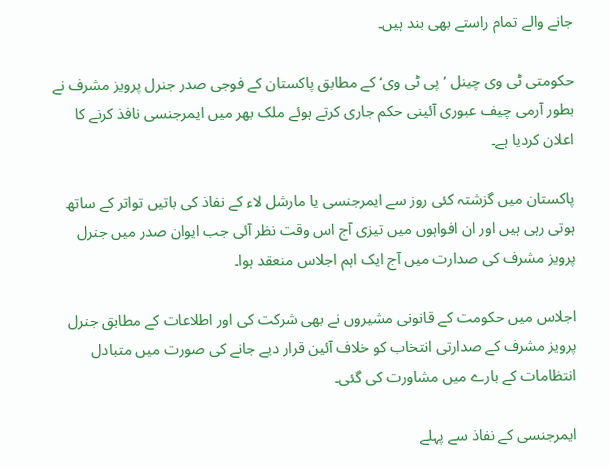جانے والے تمام راستے بھی بند ہیں۔

حکومتی ٹی وی چینل ’پی ٹی وی‘ کے مطابق پاکستان کے فوجی صدر جنرل پرویز مشرف نے بطور آرمی چیف عبوری آئینی حکم جاری کرتے ہوئے ملک بھر میں ایمرجنسی نافذ کرنے کا اعلان کردیا ہے۔

پاکستان میں گزشتہ کئی روز سے ایمرجنسی یا مارشل لاء کے نفاذ کی باتیں تواتر کے ساتھ ہوتی رہی ہیں اور ان افواہوں میں تیزی آج اس وقت نظر آئی جب ایوان صدر میں جنرل پرویز مشرف کی صدارت میں آج ایک اہم اجلاس منعقد ہوا۔

اجلاس میں حکومت کے قانونی مشیروں نے بھی شرکت کی اور اطلاعات کے مطابق جنرل پرویز مشرف کے صدارتی انتخاب کو خلاف آئین قرار دیے جانے کی صورت میں متبادل انتظامات کے بارے میں مشاورت کی گئی۔

ایمرجنسی کے نفاذ سے پہلے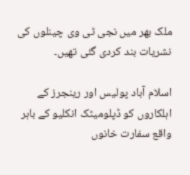ملک بھر میں نجی ٹی وی چینلوں کی نشریات بند کردی گئی تھیں۔

اسلام آباد پولیس اور رینجرز کے اہلکاروں کو ڈپلومیٹک انکلیو کے باہر واقع سفارت خانوں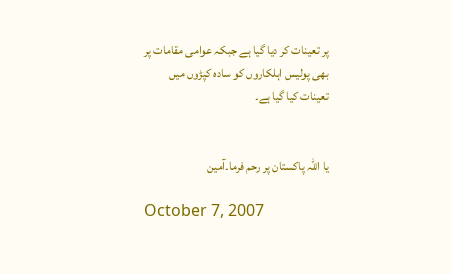پر تعینات کر دیا گیا ہے جبکہ عوامی مقامات پر بھی پولیس اہلکاروں کو سادہ کپڑوں میں تعینات کیا گیا ہے۔


یا اللہ پاکستان پر رحم فرما۔آمین

October 7, 2007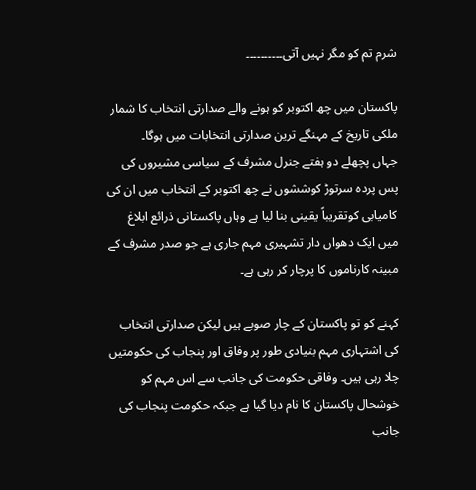شرم تم کو مگر نہیں آتی۔۔۔۔۔۔۔۔۔۔

پاکستان میں چھ اکتوبر کو ہونے والے صدارتی انتخاب کا شمار ملکی تاریخ کے مہنگے ترین صدارتی انتخابات میں ہوگا۔
جہاں پچھلے دو ہفتے جنرل مشرف کے سیاسی مشیروں کی پس پردہ سرتوڑ کوششوں نے چھ اکتوبر کے انتخاب میں ان کی کامیابی کوتقریباً یقینی بنا لیا ہے وہاں پاکستانی ذرائع ابلاغ میں ایک دھواں دار تشہیری مہم جاری ہے جو صدر مشرف کے مبینہ کارناموں کا پرچار کر رہی ہے۔

کہنے کو تو پاکستان کے چار صوبے ہیں لیکن صدارتی انتخاب کی اشتہاری مہم بنیادی طور پر وفاق اور پنجاب کی حکومتیں چلا رہی ہیں۔ وفاقی حکومت کی جانب سے اس مہم کو خوشحال پاکستان کا نام دیا گیا ہے جبکہ حکومت پنجاب کی جانب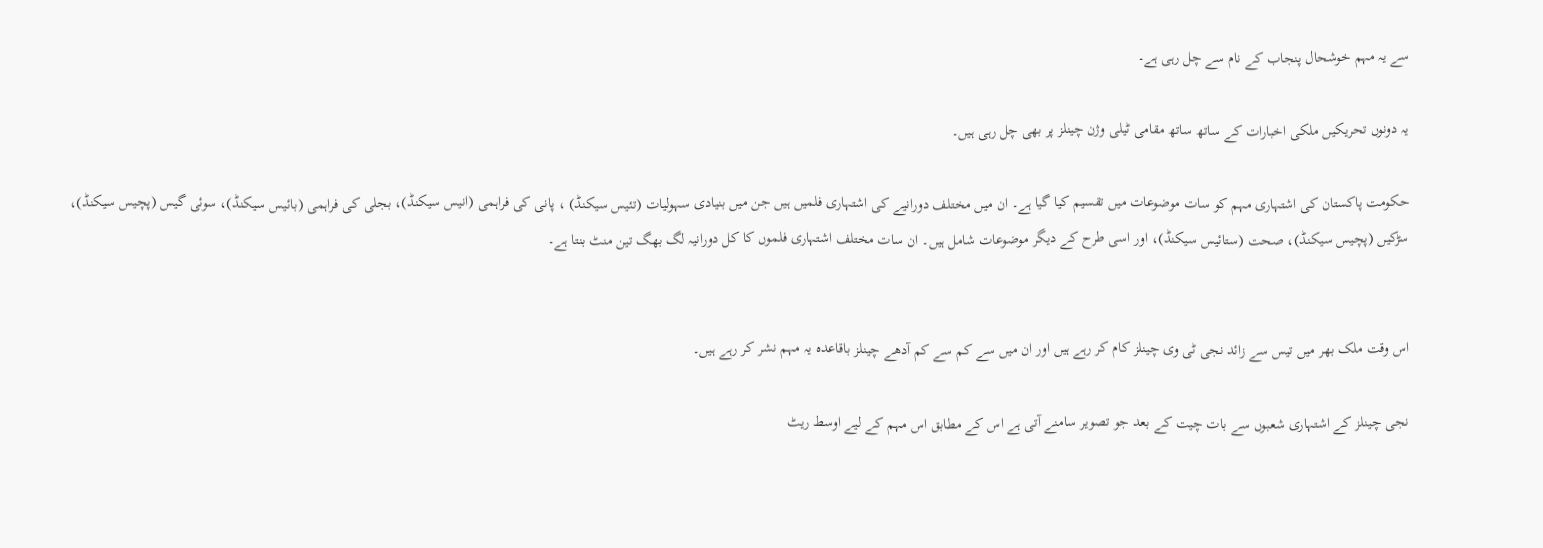سے یہ مہم خوشحال پنجاب کے نام سے چل رہی ہے۔

یہ دونوں تحریکیں ملکی اخبارات کے ساتھ ساتھ مقامی ٹیلی وژن چینلز پر بھی چل رہی ہیں۔

حکومت پاکستان کی اشتہاری مہم کو سات موضوعات میں تقسیم کیا گیا ہے۔ ان میں مختلف دورانیے کی اشتہاری فلمیں ہیں جن میں بنیادی سہولیات (تئیس سیکنڈ) ، پانی کی فراہمی (انیس سیکنڈ)، بجلی کی فراہمی (بائیس سیکنڈ)، سوئی گیس (پچیس سیکنڈ)، سڑکیں (پچیس سیکنڈ)، صحت (ستائیس سیکنڈ)، اور اسی طرح کے دیگر موضوعات شامل ہیں۔ ان سات مختلف اشتہاری فلموں کا کل دورانیہ لگ بھگ تین منٹ بنتا ہے۔


اس وقت ملک بھر میں تیس سے زائد نجی ٹی وی چینلز کام کر رہے ہیں اور ان میں سے کم سے کم آدھے چینلز باقاعدہ یہ مہم نشر کر رہے ہیں۔

نجی چینلز کے اشتہاری شعبوں سے بات چیت کے بعد جو تصویر سامنے آتی ہے اس کے مطابق اس مہم کے لیے اوسط ریٹ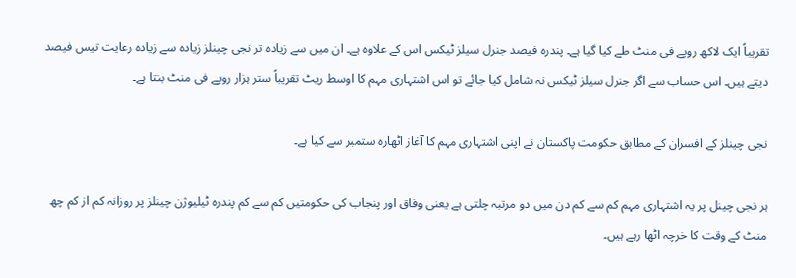تقریباً ایک لاکھ روپے فی منٹ طے کیا گیا ہے۔ پندرہ فیصد جنرل سیلز ٹیکس اس کے علاوہ ہے۔ ان میں سے زیادہ تر نجی چینلز زیادہ سے زیادہ رعایت تیس فیصد دیتے ہیں۔ اس حساب سے اگر جنرل سیلز ٹیکس نہ شامل کیا جائے تو اس اشتہاری مہم کا اوسط ریٹ تقریباً ستر ہزار روپے فی منٹ بنتا ہے۔

نجی چینلز کے افسران کے مطابق حکومت پاکستان نے اپنی اشتہاری مہم کا آغاز اٹھارہ ستمبر سے کیا ہے۔

ہر نجی چینل پر یہ اشتہاری مہم کم سے کم دن میں دو مرتبہ چلتی ہے یعنی وفاق اور پنجاب کی حکومتیں کم سے کم پندرہ ٹیلیوژن چینلز پر روزانہ کم از کم چھ منٹ کے وقت کا خرچہ اٹھا رہے ہیں۔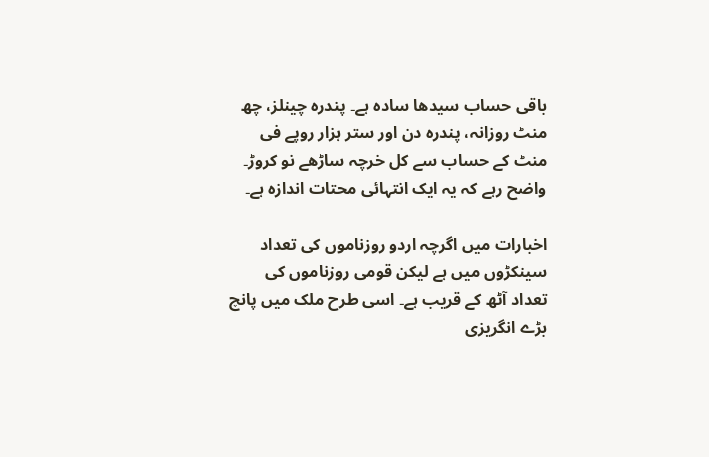باقی حساب سیدھا سادہ ہے۔ پندرہ چینلز، چھ منٹ روزانہ، پندرہ دن اور ستر ہزار روپے فی منٹ کے حساب سے کل خرچہ ساڑھے نو کروڑ۔ واضح رہے کہ یہ ایک انتہائی محتات اندازہ ہے۔

اخبارات میں اگرچہ اردو روزناموں کی تعداد سینکڑوں میں ہے لیکن قومی روزناموں کی تعداد آٹھ کے قریب ہے۔ اسی طرح ملک میں پانچ بڑے انگریزی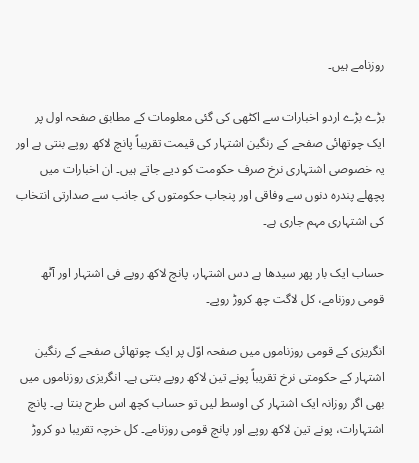روزنامے ہیں۔

بڑے بڑے اردو اخبارات سے اکٹھی کی گئی معلومات کے مطابق صفحہ اول پر ایک چوتھائی صفحے کے رنگین اشتہار کی قیمت تقریباً پانچ لاکھ روپے بنتی ہے اور یہ خصوصی اشتہاری نرخ صرف حکومت کو دیے جاتے ہیں۔ ان اخبارات میں پچھلے پندرہ دنوں سے وفاقی اور پنجاب حکومتوں کی جانب سے صدارتی انتخاب کی اشتہاری مہم جاری ہے۔

حساب ایک بار پھر سیدھا ہے دس اشتہار، پانچ لاکھ روپے فی اشتہار اور آٹھ قومی روزنامے، کل لاگت چھ کروڑ روپے۔

انگریزی کے قومی روزناموں میں صفحہ اوّل پر ایک چوتھائی صفحے کے رنگین اشتہار کے حکومتی نرخ تقریباً پونے تین لاکھ روپے بنتی ہے۔ انگریزی روزناموں میں بھی اگر روزانہ ایک اشتہار کی اوسط لیں تو حساب کچھ اس طرح بنتا ہے۔ پانچ اشتہارات، پونے تین لاکھ روپے اور پانچ قومی روزنامے۔ کل خرچہ تقریبا دو کروڑ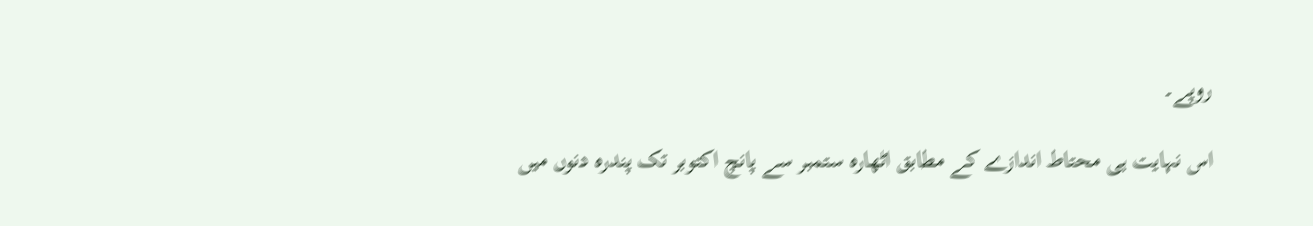روپے۔

اس نہایت ہی محتاط اندازے کے مطابق اٹھارہ ستمبر سے پانچ اکتوبر تک پندرہ دنوں میں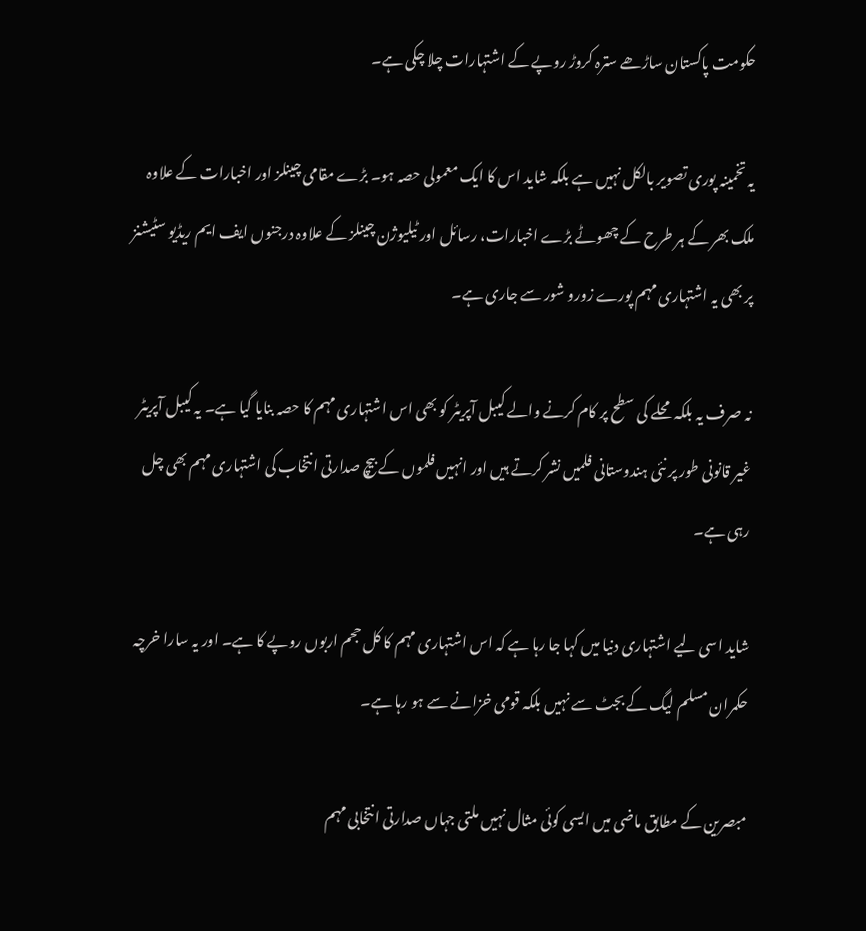حکومت پاکستان ساڑھے سترہ کروڑ روپے کے اشتہارات چلا چکی ہے۔

یہ تخمینہ پوری تصویر بالکل نہیں ہے بلکہ شاید اس کا ایک معمولی حصہ ہو۔ بڑے مقامی چینلز اور اخبارات کے علاوہ ملک بھر کے ہر طرح کے چھوٹے بڑے اخبارات، رسائل اور ٹیلیوژن چینلز کے علاوہ درجنوں ایف ایم ریڈیو سٹیشنز پر بھی یہ اشتہاری مہم پورے زورو شور سے جاری ہے۔

نہ صرف یہ بلکہ محلے کی سطح پر کام کرنے والے کیبل آپریٹر کو بھی اس اشتہاری مہم کا حصہ بنایا گیا ہے۔ یہ کیبل آپریٹر غیر قانونی طور پر نئی ہندوستانی فلمیں نشر کرتے ہیں اور انہیں فلموں کے بیچ صدارتی انتخاب کی اشتہاری مہم بھی چل رہی ہے۔

شاید اسی لیے اشتہاری دنیا میں کہا جا رہا ہے کہ اس اشتہاری مہم کا کل حجم اربوں روپے کا ہے۔ اور یہ سارا خرچہ حکمران مسلم لیگ کے بجٹ سے نہیں بلکہ قومی خزانے سے ہو رہا ہے۔

مبصرین کے مطابق ماضی میں ایسی کوئی مثال نہیں ملتی جہاں صدارتی انتخابی مہم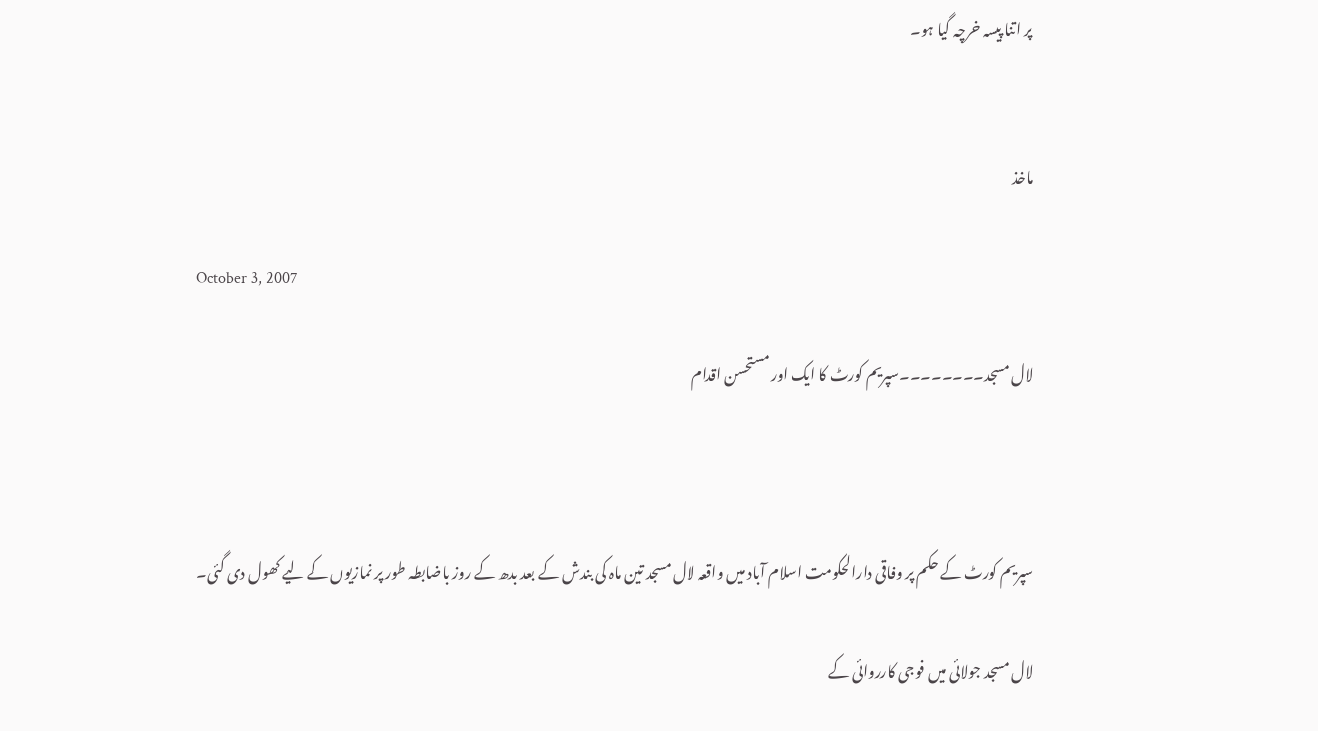پر اتنا پیسہ خرچہ گیا ہو۔


ماخذ

October 3, 2007

لال مسجد۔۔۔۔۔۔۔۔سپریم کورٹ کا ایک اور مستحسن اقدام



سپریم کورٹ کے حکم پر وفاقی دارالحکومت اسلام آباد میں واقعہ لال مسجد تین ماہ کی بندش کے بعد بدھ کے روز باضابطہ طور پر نمازیوں کے لیے کھول دی گئی۔

لال مسجد جولائی میں فوجی کارروائی کے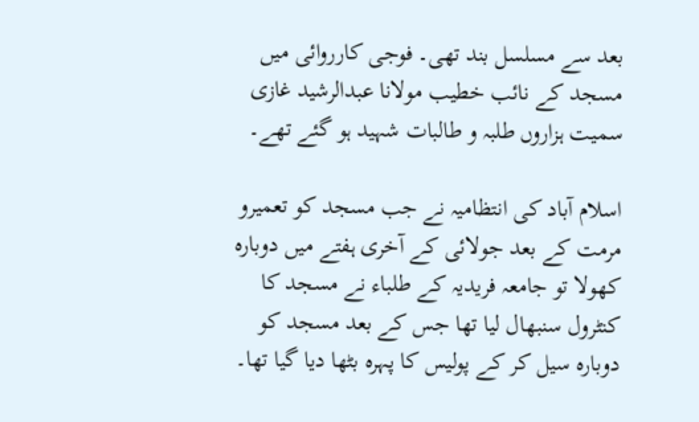بعد سے مسلسل بند تھی۔ فوجی کارروائی میں مسجد کے نائب خطیب مولانا عبدالرشید غازی سمیت ہزاروں طلبہ و طالبات شہید ہو گئے تھے۔

اسلام آباد کی انتظامیہ نے جب مسجد کو تعمیرو مرمت کے بعد جولائی کے آخری ہفتے میں دوبارہ کھولا تو جامعہ فریدیہ کے طلباء نے مسجد کا کنٹرول سنبھال لیا تھا جس کے بعد مسجد کو دوبارہ سیل کر کے پولیس کا پہرہ بٹھا دیا گیا تھا۔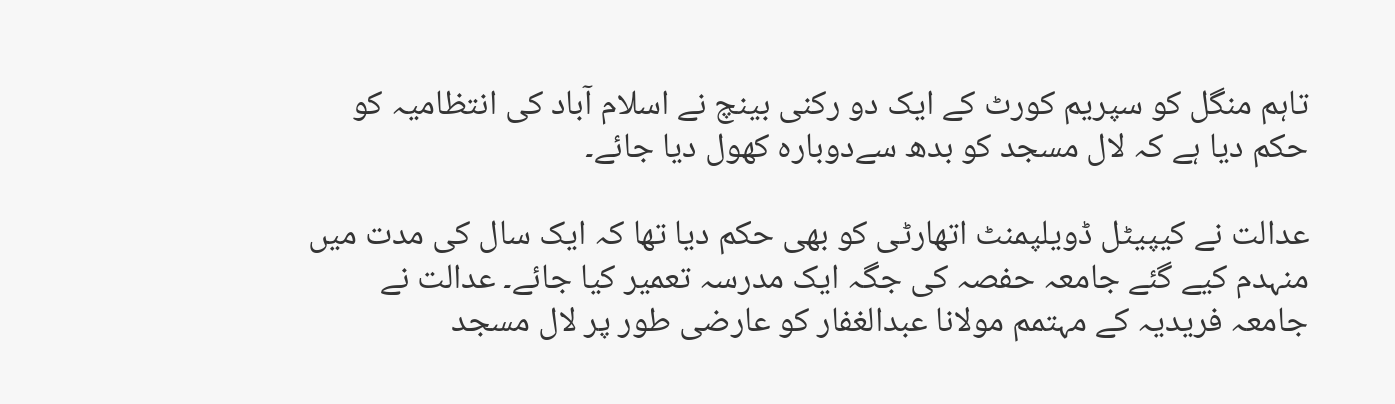تاہم منگل کو سپریم کورٹ کے ایک دو رکنی بینچ نے اسلام آباد کی انتظامیہ کو حکم دیا ہے کہ لال مسجد کو بدھ سےدوبارہ کھول دیا جائے۔

عدالت نے کیپیٹل ڈویلپمنٹ اتھارٹی کو بھی حکم دیا تھا کہ ایک سال کی مدت میں منہدم کیے گئے جامعہ حفصہ کی جگہ ایک مدرسہ تعمیر کیا جائے۔ عدالت نے جامعہ فریدیہ کے مہتمم مولانا عبدالغفار کو عارضی طور پر لال مسجد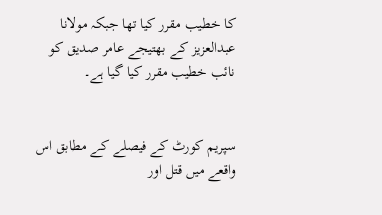کا خطیب مقرر کیا تھا جبکہ مولانا عبدالعزیز کے بھتیجے عامر صدیق کو نائب خطیب مقرر کیا گیا ہے۔


سپریم کورٹ کے فیصلے کے مطابق اس واقعے میں قتل اور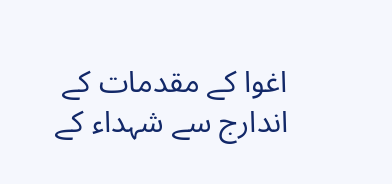اغوا کے مقدمات کے اندارج سے شہداء کے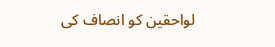لواحقین کو انصاف کی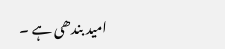امید بندھی ہے ۔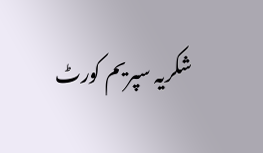شکریہ سپریم کورٹ